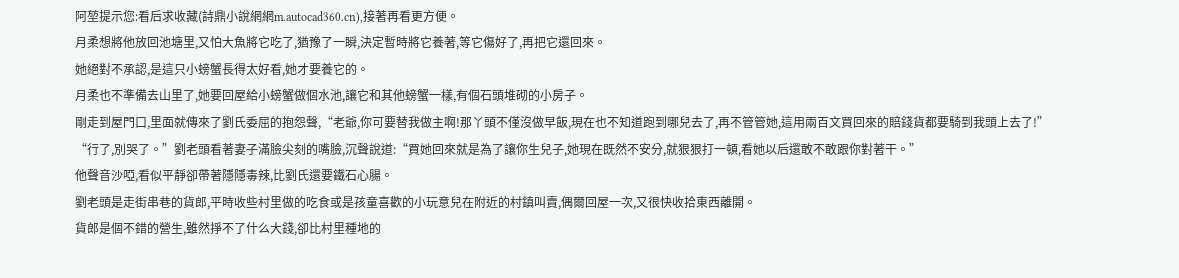阿堃提示您:看后求收藏(詩鼎小說網網m.autocad360.cn),接著再看更方便。
月柔想將他放回池塘里,又怕大魚將它吃了,猶豫了一瞬,決定暫時將它養著,等它傷好了,再把它還回來。
她絕對不承認,是這只小螃蟹長得太好看,她才要養它的。
月柔也不準備去山里了,她要回屋給小螃蟹做個水池,讓它和其他螃蟹一樣,有個石頭堆砌的小房子。
剛走到屋門口,里面就傳來了劉氏委屈的抱怨聲,“老爺,你可要替我做主啊!那丫頭不僅沒做早飯,現在也不知道跑到哪兒去了,再不管管她,這用兩百文買回來的賠錢貨都要騎到我頭上去了!”
“行了,別哭了。”劉老頭看著妻子滿臉尖刻的嘴臉,沉聲說道:“買她回來就是為了讓你生兒子,她現在既然不安分,就狠狠打一頓,看她以后還敢不敢跟你對著干。”
他聲音沙啞,看似平靜卻帶著隱隱毒辣,比劉氏還要鐵石心腸。
劉老頭是走街串巷的貨郎,平時收些村里做的吃食或是孩童喜歡的小玩意兒在附近的村鎮叫賣,偶爾回屋一次,又很快收拾東西離開。
貨郎是個不錯的營生,雖然掙不了什么大錢,卻比村里種地的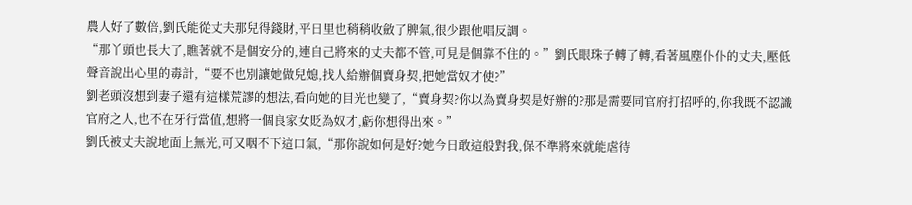農人好了數倍,劉氏能從丈夫那兒得錢財,平日里也稍稍收斂了脾氣,很少跟他唱反調。
“那丫頭也長大了,瞧著就不是個安分的,連自己將來的丈夫都不管,可見是個靠不住的。”劉氏眼珠子轉了轉,看著風塵仆仆的丈夫,壓低聲音說出心里的毒計,“要不也別讓她做兒媳,找人給辦個賣身契,把她當奴才使?”
劉老頭沒想到妻子還有這樣荒謬的想法,看向她的目光也變了,“賣身契?你以為賣身契是好辦的?那是需要同官府打招呼的,你我既不認識官府之人,也不在牙行當值,想將一個良家女貶為奴才,虧你想得出來。”
劉氏被丈夫說地面上無光,可又咽不下這口氣,“那你說如何是好?她今日敢這般對我,保不準將來就能虐待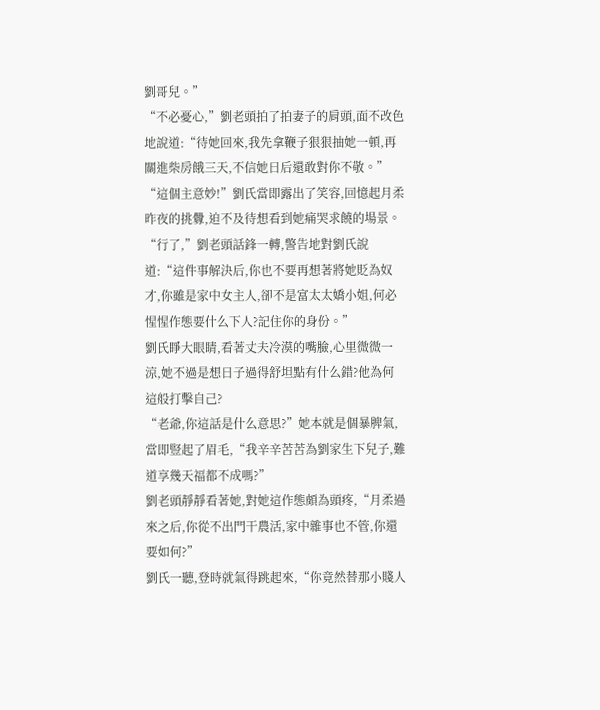劉哥兒。”
“不必憂心,”劉老頭拍了拍妻子的肩頭,面不改色地說道:“待她回來,我先拿鞭子狠狠抽她一頓,再關進柴房餓三天,不信她日后還敢對你不敬。”
“這個主意妙!”劉氏當即露出了笑容,回憶起月柔昨夜的挑釁,迫不及待想看到她痛哭求饒的場景。
“行了,”劉老頭話鋒一轉,警告地對劉氏說道:“這件事解決后,你也不要再想著將她貶為奴才,你雖是家中女主人,卻不是富太太嬌小姐,何必惺惺作態要什么下人?記住你的身份。”
劉氏睜大眼睛,看著丈夫冷漠的嘴臉,心里微微一涼,她不過是想日子過得舒坦點有什么錯?他為何這般打擊自己?
“老爺,你這話是什么意思?”她本就是個暴脾氣,當即豎起了眉毛,“我辛辛苦苦為劉家生下兒子,難道享幾天福都不成嗎?”
劉老頭靜靜看著她,對她這作態頗為頭疼,“月柔過來之后,你從不出門干農活,家中雜事也不管,你還要如何?”
劉氏一聽,登時就氣得跳起來,“你竟然替那小賤人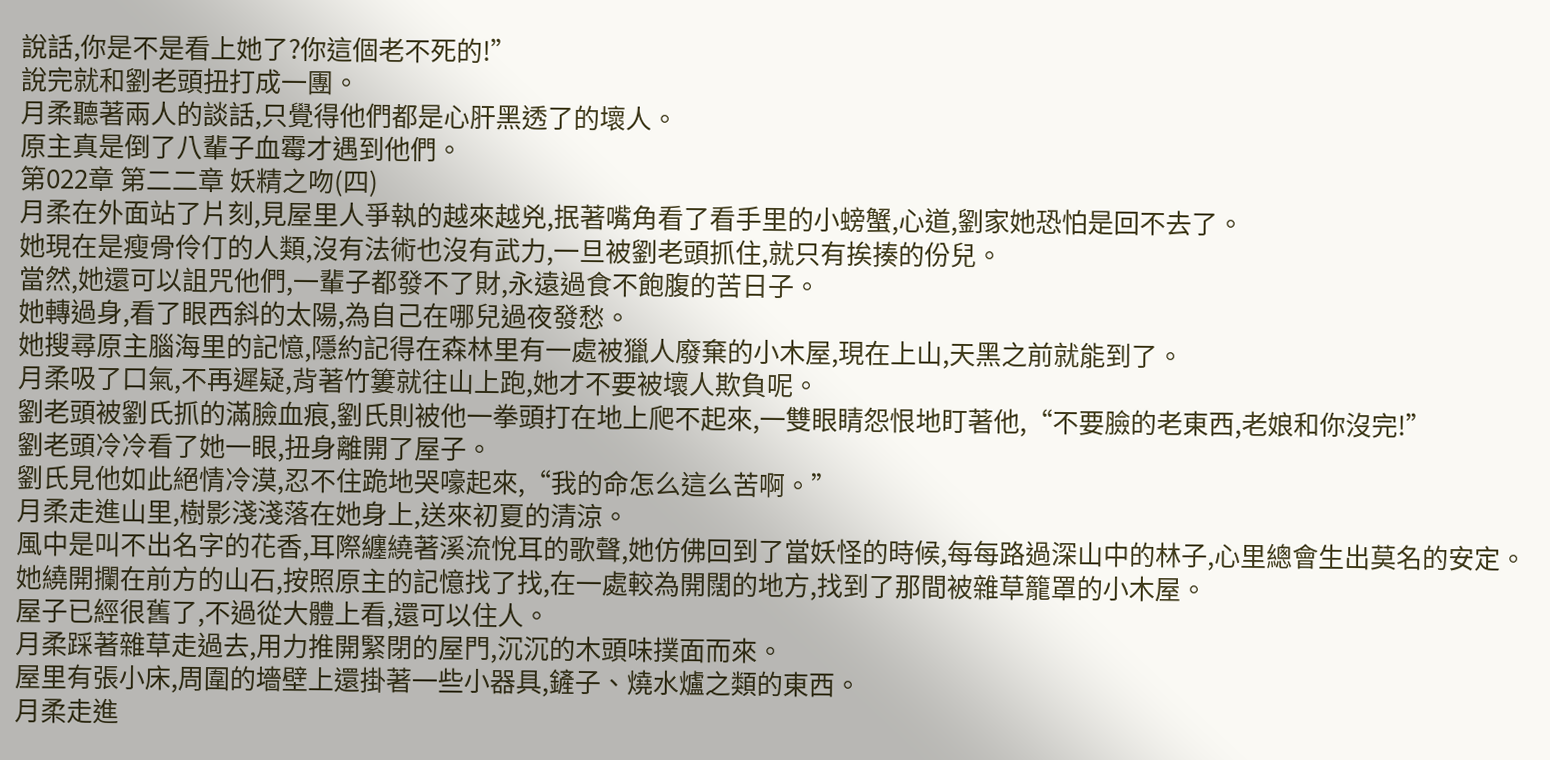說話,你是不是看上她了?你這個老不死的!”
說完就和劉老頭扭打成一團。
月柔聽著兩人的談話,只覺得他們都是心肝黑透了的壞人。
原主真是倒了八輩子血霉才遇到他們。
第022章 第二二章 妖精之吻(四)
月柔在外面站了片刻,見屋里人爭執的越來越兇,抿著嘴角看了看手里的小螃蟹,心道,劉家她恐怕是回不去了。
她現在是瘦骨伶仃的人類,沒有法術也沒有武力,一旦被劉老頭抓住,就只有挨揍的份兒。
當然,她還可以詛咒他們,一輩子都發不了財,永遠過食不飽腹的苦日子。
她轉過身,看了眼西斜的太陽,為自己在哪兒過夜發愁。
她搜尋原主腦海里的記憶,隱約記得在森林里有一處被獵人廢棄的小木屋,現在上山,天黑之前就能到了。
月柔吸了口氣,不再遲疑,背著竹簍就往山上跑,她才不要被壞人欺負呢。
劉老頭被劉氏抓的滿臉血痕,劉氏則被他一拳頭打在地上爬不起來,一雙眼睛怨恨地盯著他,“不要臉的老東西,老娘和你沒完!”
劉老頭冷冷看了她一眼,扭身離開了屋子。
劉氏見他如此絕情冷漠,忍不住跪地哭嚎起來,“我的命怎么這么苦啊。”
月柔走進山里,樹影淺淺落在她身上,送來初夏的清涼。
風中是叫不出名字的花香,耳際纏繞著溪流悅耳的歌聲,她仿佛回到了當妖怪的時候,每每路過深山中的林子,心里總會生出莫名的安定。
她繞開攔在前方的山石,按照原主的記憶找了找,在一處較為開闊的地方,找到了那間被雜草籠罩的小木屋。
屋子已經很舊了,不過從大體上看,還可以住人。
月柔踩著雜草走過去,用力推開緊閉的屋門,沉沉的木頭味撲面而來。
屋里有張小床,周圍的墻壁上還掛著一些小器具,鏟子、燒水爐之類的東西。
月柔走進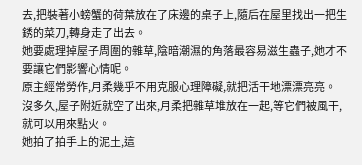去,把裝著小螃蟹的荷葉放在了床邊的桌子上,隨后在屋里找出一把生銹的菜刀,轉身走了出去。
她要處理掉屋子周圍的雜草,陰暗潮濕的角落最容易滋生蟲子,她才不要讓它們影響心情呢。
原主經常勞作,月柔幾乎不用克服心理障礙,就把活干地漂漂亮亮。
沒多久,屋子附近就空了出來,月柔把雜草堆放在一起,等它們被風干,就可以用來點火。
她拍了拍手上的泥土,這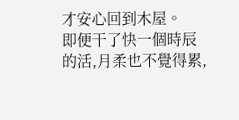才安心回到木屋。
即便干了快一個時辰的活,月柔也不覺得累,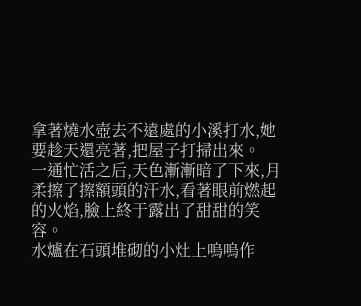拿著燒水壺去不遠處的小溪打水,她要趁天還亮著,把屋子打掃出來。
一通忙活之后,天色漸漸暗了下來,月柔擦了擦額頭的汗水,看著眼前燃起的火焰,臉上終于露出了甜甜的笑容。
水爐在石頭堆砌的小灶上嗚嗚作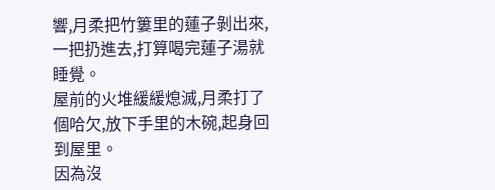響,月柔把竹簍里的蓮子剝出來,一把扔進去,打算喝完蓮子湯就睡覺。
屋前的火堆緩緩熄滅,月柔打了個哈欠,放下手里的木碗,起身回到屋里。
因為沒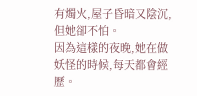有燭火,屋子昏暗又陰沉,但她卻不怕。
因為這樣的夜晚,她在做妖怪的時候,每天都會經歷。